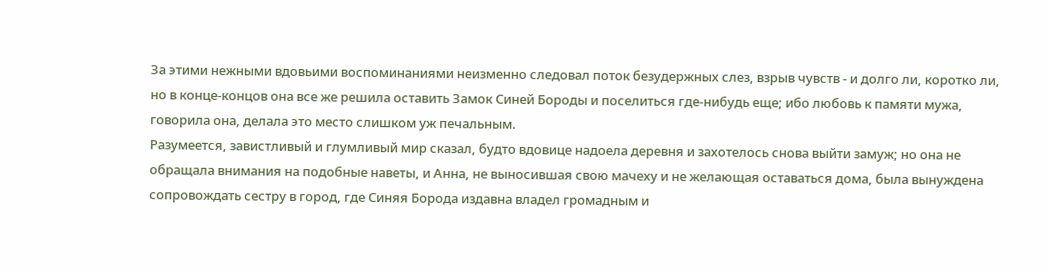За этими нежными вдовьими воспоминаниями неизменно следовал поток безудержных слез, взрыв чувств - и долго ли, коротко ли, но в конце-концов она все же решила оставить Замок Синей Бороды и поселиться где-нибудь еще; ибо любовь к памяти мужа, говорила она, делала это место слишком уж печальным.
Разумеется, завистливый и глумливый мир сказал, будто вдовице надоела деревня и захотелось снова выйти замуж; но она не обращала внимания на подобные наветы, и Анна, не выносившая свою мачеху и не желающая оставаться дома, была вынуждена сопровождать сестру в город, где Синяя Борода издавна владел громадным и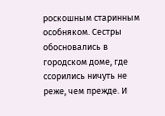роскошным старинным особняком. Сестры обосновались в городском доме, где ссорились ничуть не реже, чем прежде. И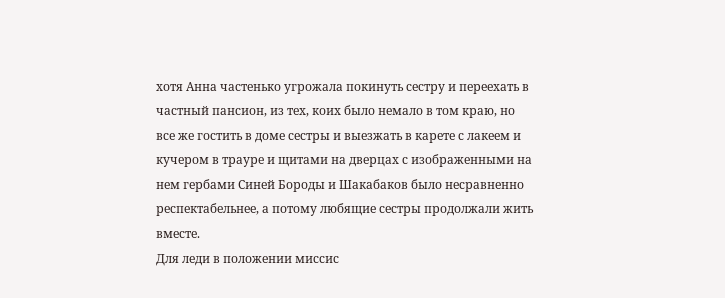хотя Анна частенько угрожала покинуть сестру и переехать в частный пансион, из тех, коих было немало в том краю, но все же гостить в доме сестры и выезжать в карете с лакеем и кучером в трауре и щитами на дверцах с изображенными на нем гербами Синей Бороды и Шакабаков было несравненно респектабельнее, а потому любящие сестры продолжали жить вместе.
Для леди в положении миссис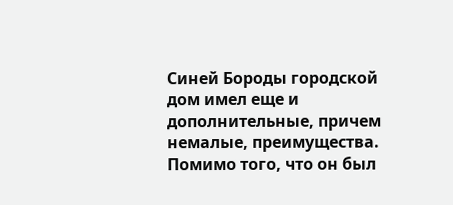Синей Бороды городской дом имел еще и дополнительные, причем немалые, преимущества. Помимо того, что он был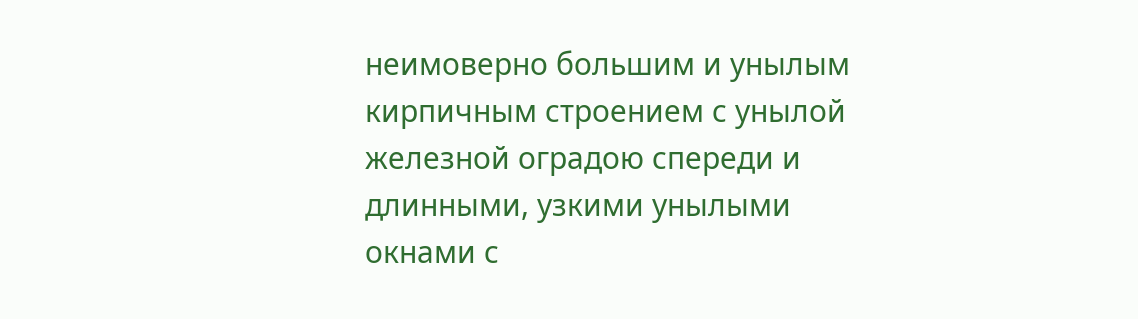неимоверно большим и унылым кирпичным строением с унылой железной оградою спереди и длинными, узкими унылыми окнами с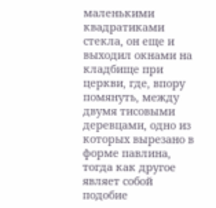маленькими квадратиками стекла, он еще и выходил окнами на кладбище при церкви, где, впору помянуть, между двумя тисовыми деревцами, одно из которых вырезано в форме павлина, тогда как другое являет собой подобие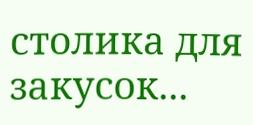столика для закусок...